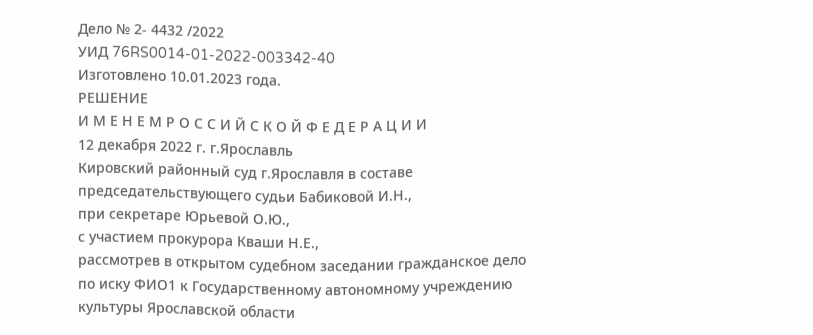Дело № 2- 4432 /2022
УИД 76RS0014-01-2022-003342-40
Изготовлено 10.01.2023 года.
РЕШЕНИЕ
И М Е Н Е М Р О С С И Й С К О Й Ф Е Д Е Р А Ц И И
12 декабря 2022 г. г.Ярославль
Кировский районный суд г.Ярославля в составе
председательствующего судьи Бабиковой И.Н.,
при секретаре Юрьевой О.Ю.,
с участием прокурора Кваши Н.Е.,
рассмотрев в открытом судебном заседании гражданское дело по иску ФИО1 к Государственному автономному учреждению культуры Ярославской области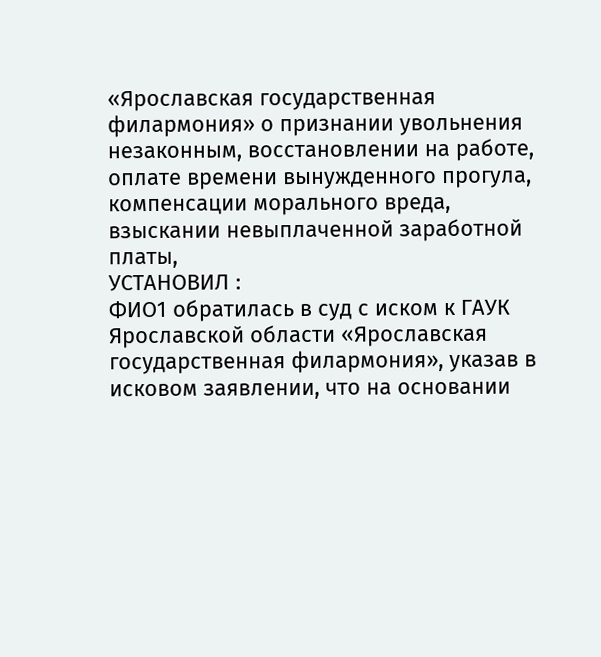«Ярославская государственная филармония» о признании увольнения незаконным, восстановлении на работе, оплате времени вынужденного прогула, компенсации морального вреда, взыскании невыплаченной заработной платы,
УСТАНОВИЛ :
ФИО1 обратилась в суд с иском к ГАУК Ярославской области «Ярославская государственная филармония», указав в исковом заявлении, что на основании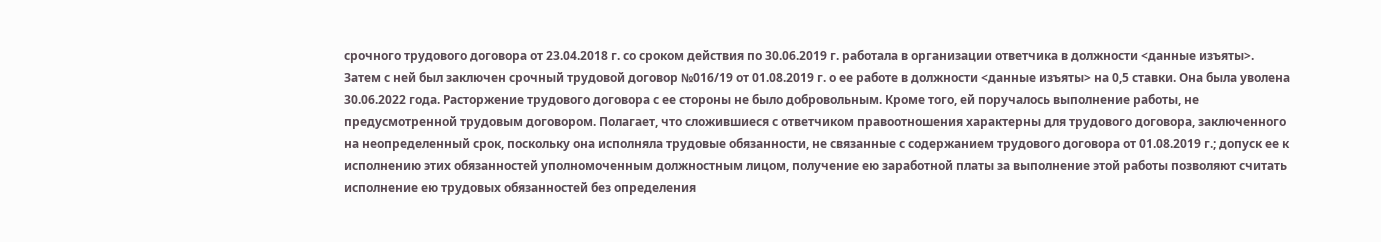срочного трудового договора от 23.04.2018 г. со сроком действия по 30.06.2019 г. работала в организации ответчика в должности <данные изъяты>. Затем с ней был заключен срочный трудовой договор №016/19 от 01.08.2019 г. о ее работе в должности <данные изъяты> на 0,5 ставки. Она была уволена 30.06.2022 года. Расторжение трудового договора с ее стороны не было добровольным. Кроме того, ей поручалось выполнение работы, не предусмотренной трудовым договором. Полагает, что сложившиеся с ответчиком правоотношения характерны для трудового договора, заключенного на неопределенный срок, поскольку она исполняла трудовые обязанности, не связанные с содержанием трудового договора от 01.08.2019 г.; допуск ее к исполнению этих обязанностей уполномоченным должностным лицом, получение ею заработной платы за выполнение этой работы позволяют считать исполнение ею трудовых обязанностей без определения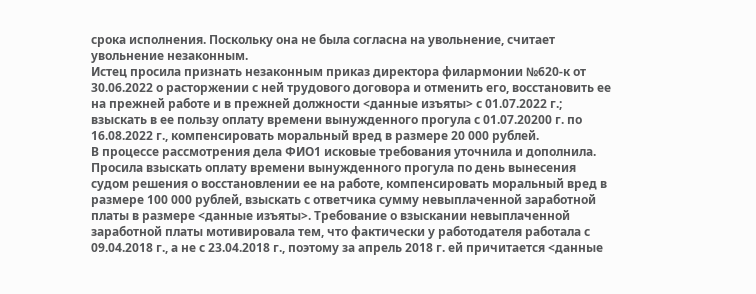срока исполнения. Поскольку она не была согласна на увольнение, считает увольнение незаконным.
Истец просила признать незаконным приказ директора филармонии №620-к от 30.06.2022 о расторжении с ней трудового договора и отменить его, восстановить ее на прежней работе и в прежней должности <данные изъяты> с 01.07.2022 г.; взыскать в ее пользу оплату времени вынужденного прогула с 01.07.20200 г. по 16.08.2022 г., компенсировать моральный вред в размере 20 000 рублей.
В процессе рассмотрения дела ФИО1 исковые требования уточнила и дополнила. Просила взыскать оплату времени вынужденного прогула по день вынесения судом решения о восстановлении ее на работе, компенсировать моральный вред в размере 100 000 рублей, взыскать с ответчика сумму невыплаченной заработной платы в размере <данные изъяты>. Требование о взыскании невыплаченной заработной платы мотивировала тем, что фактически у работодателя работала с 09.04.2018 г., а не с 23.04.2018 г., поэтому за апрель 2018 г. ей причитается <данные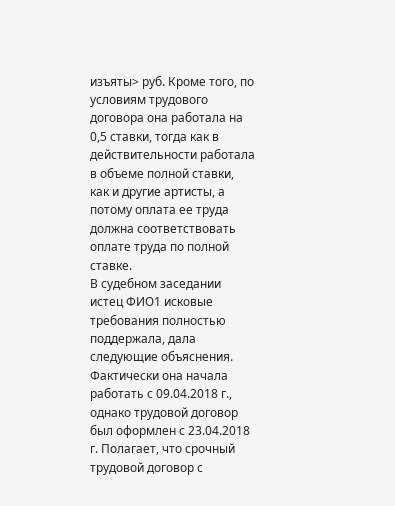изъяты> руб. Кроме того, по условиям трудового договора она работала на 0,5 ставки, тогда как в действительности работала в объеме полной ставки, как и другие артисты, а потому оплата ее труда должна соответствовать оплате труда по полной ставке.
В судебном заседании истец ФИО1 исковые требования полностью поддержала, дала следующие объяснения. Фактически она начала работать с 09.04.2018 г., однако трудовой договор был оформлен с 23.04.2018 г. Полагает, что срочный трудовой договор с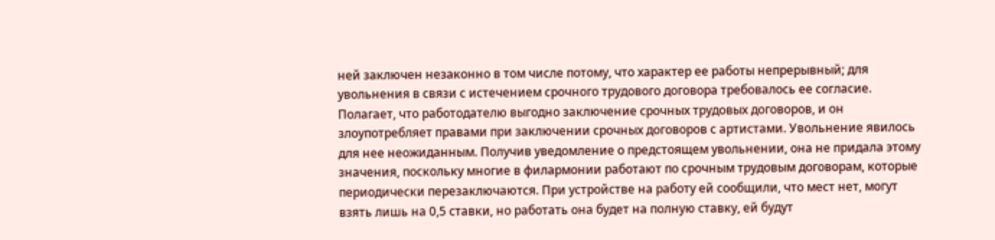ней заключен незаконно в том числе потому, что характер ее работы непрерывный; для увольнения в связи с истечением срочного трудового договора требовалось ее согласие. Полагает, что работодателю выгодно заключение срочных трудовых договоров, и он злоупотребляет правами при заключении срочных договоров с артистами. Увольнение явилось для нее неожиданным. Получив уведомление о предстоящем увольнении, она не придала этому значения, поскольку многие в филармонии работают по срочным трудовым договорам, которые периодически перезаключаются. При устройстве на работу ей сообщили, что мест нет, могут взять лишь на 0,5 ставки, но работать она будет на полную ставку, ей будут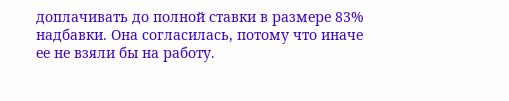доплачивать до полной ставки в размере 83% надбавки. Она согласилась, потому что иначе ее не взяли бы на работу.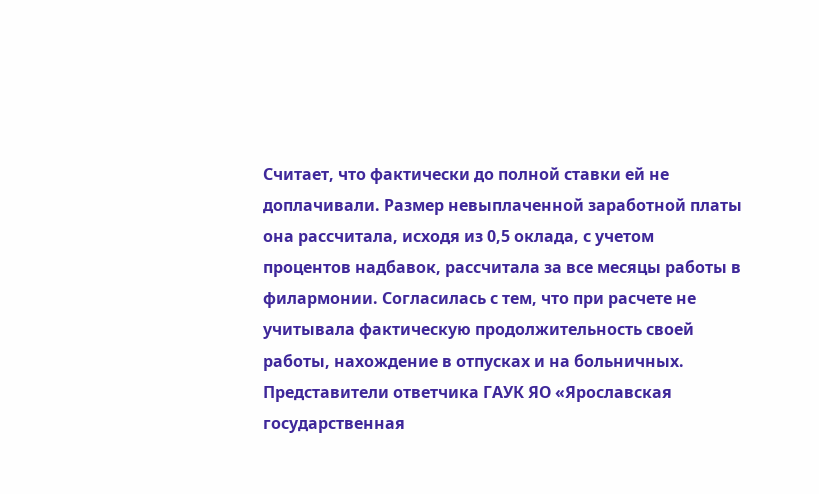Считает, что фактически до полной ставки ей не доплачивали. Размер невыплаченной заработной платы она рассчитала, исходя из 0,5 оклада, с учетом процентов надбавок, рассчитала за все месяцы работы в филармонии. Согласилась с тем, что при расчете не учитывала фактическую продолжительность своей работы, нахождение в отпусках и на больничных.
Представители ответчика ГАУК ЯО «Ярославская государственная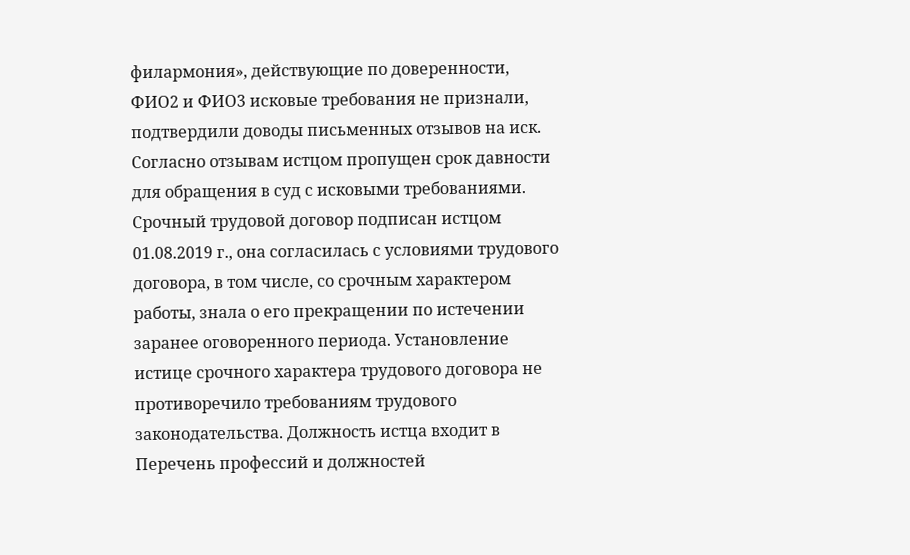филармония», действующие по доверенности, ФИО2 и ФИО3 исковые требования не признали, подтвердили доводы письменных отзывов на иск.
Согласно отзывам истцом пропущен срок давности для обращения в суд с исковыми требованиями. Срочный трудовой договор подписан истцом 01.08.2019 г., она согласилась с условиями трудового договора, в том числе, со срочным характером работы, знала о его прекращении по истечении заранее оговоренного периода. Установление истице срочного характера трудового договора не противоречило требованиям трудового законодательства. Должность истца входит в Перечень профессий и должностей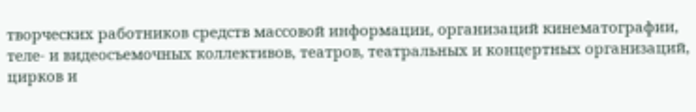творческих работников средств массовой информации, организаций кинематографии, теле- и видеосъемочных коллективов, театров, театральных и концертных организаций, цирков и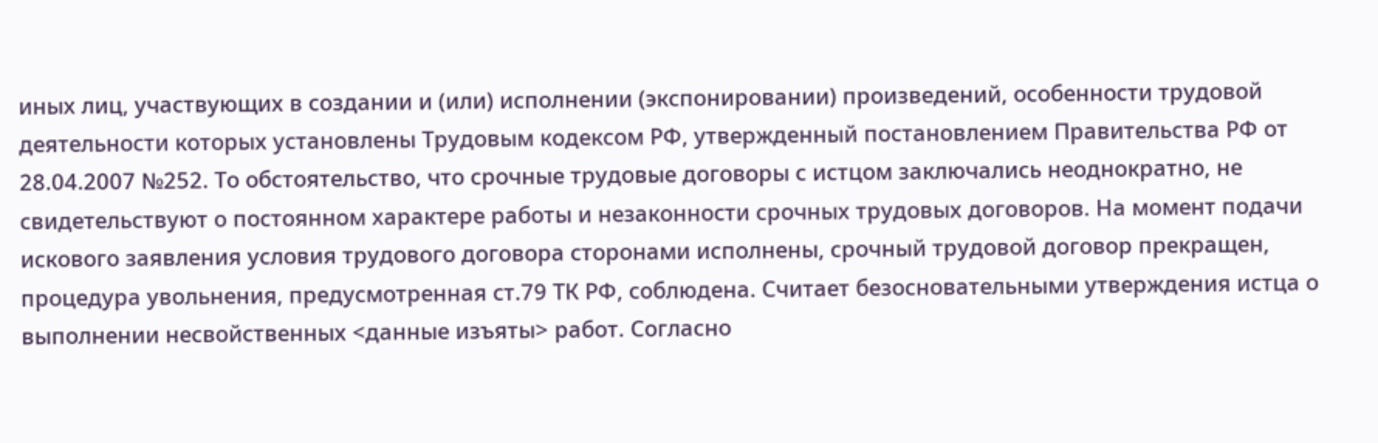иных лиц, участвующих в создании и (или) исполнении (экспонировании) произведений, особенности трудовой деятельности которых установлены Трудовым кодексом РФ, утвержденный постановлением Правительства РФ от 28.04.2007 №252. То обстоятельство, что срочные трудовые договоры с истцом заключались неоднократно, не свидетельствуют о постоянном характере работы и незаконности срочных трудовых договоров. На момент подачи искового заявления условия трудового договора сторонами исполнены, срочный трудовой договор прекращен, процедура увольнения, предусмотренная ст.79 ТК РФ, соблюдена. Считает безосновательными утверждения истца о выполнении несвойственных <данные изъяты> работ. Согласно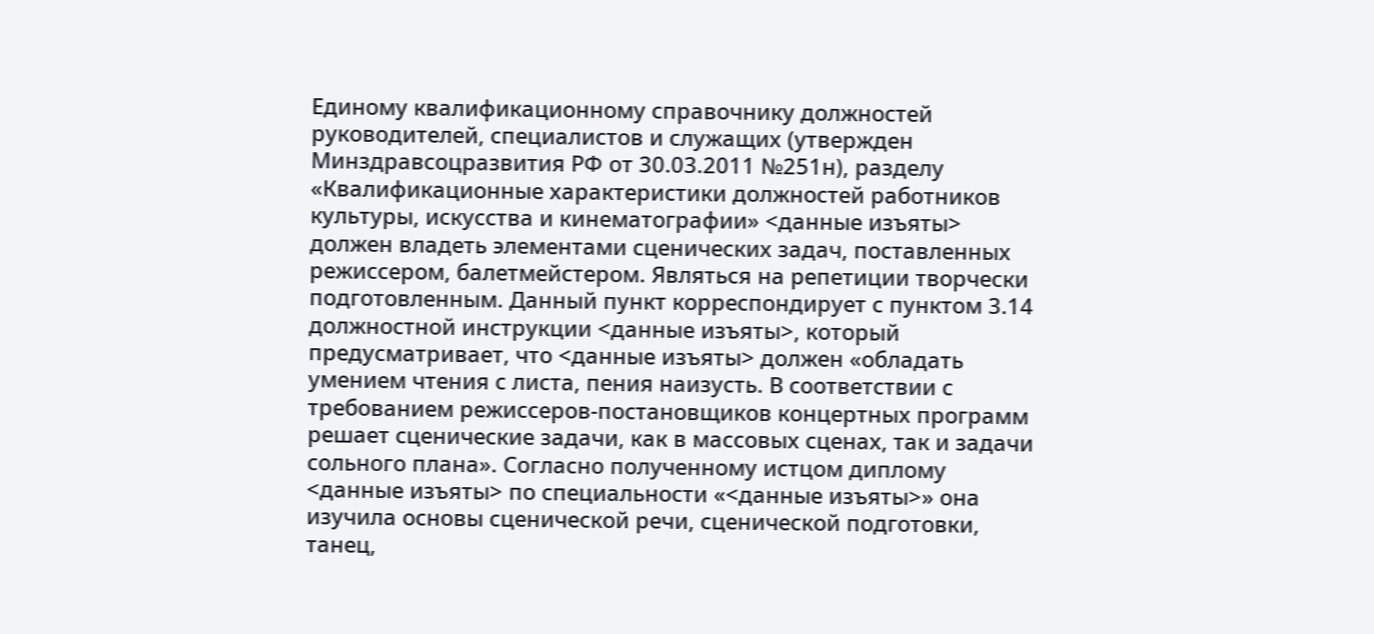Единому квалификационному справочнику должностей руководителей, специалистов и служащих (утвержден Минздравсоцразвития РФ от 30.03.2011 №251н), разделу «Квалификационные характеристики должностей работников культуры, искусства и кинематографии» <данные изъяты> должен владеть элементами сценических задач, поставленных режиссером, балетмейстером. Являться на репетиции творчески подготовленным. Данный пункт корреспондирует с пунктом 3.14 должностной инструкции <данные изъяты>, который предусматривает, что <данные изъяты> должен «обладать умением чтения с листа, пения наизусть. В соответствии с требованием режиссеров-постановщиков концертных программ решает сценические задачи, как в массовых сценах, так и задачи сольного плана». Согласно полученному истцом диплому <данные изъяты> по специальности «<данные изъяты>» она изучила основы сценической речи, сценической подготовки, танец,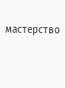мастерство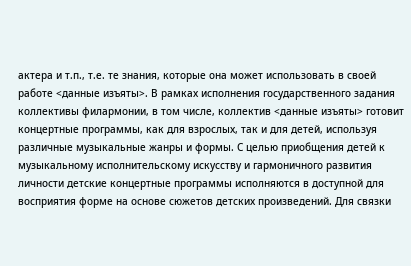актера и т.п., т.е. те знания, которые она может использовать в своей работе <данные изъяты>. В рамках исполнения государственного задания коллективы филармонии, в том числе, коллектив <данные изъяты> готовит концертные программы, как для взрослых, так и для детей, используя различные музыкальные жанры и формы. С целью приобщения детей к музыкальному исполнительскому искусству и гармоничного развития личности детские концертные программы исполняются в доступной для восприятия форме на основе сюжетов детских произведений. Для связки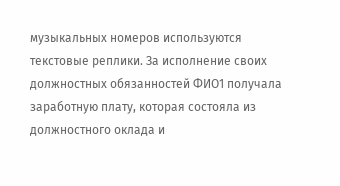музыкальных номеров используются текстовые реплики. За исполнение своих должностных обязанностей ФИО1 получала заработную плату, которая состояла из должностного оклада и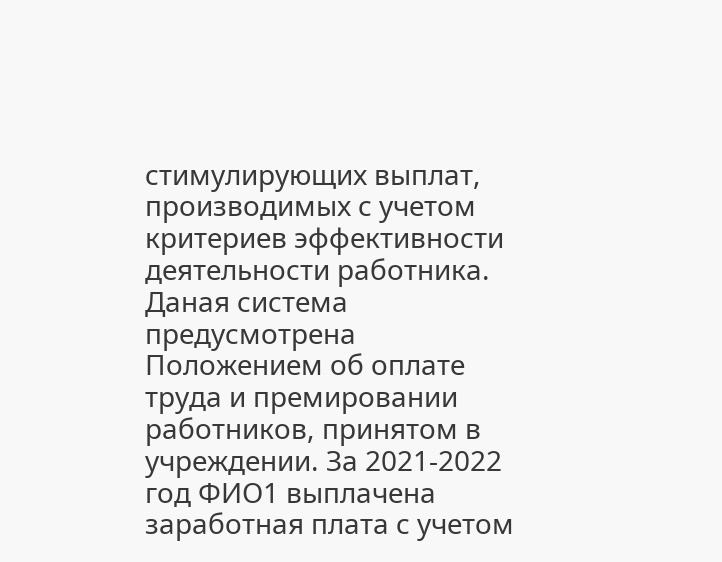стимулирующих выплат, производимых с учетом критериев эффективности деятельности работника. Даная система предусмотрена Положением об оплате труда и премировании работников, принятом в учреждении. За 2021-2022 год ФИО1 выплачена заработная плата с учетом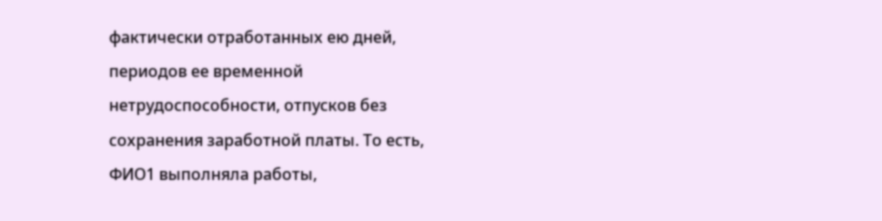фактически отработанных ею дней, периодов ее временной нетрудоспособности, отпусков без сохранения заработной платы. То есть, ФИО1 выполняла работы,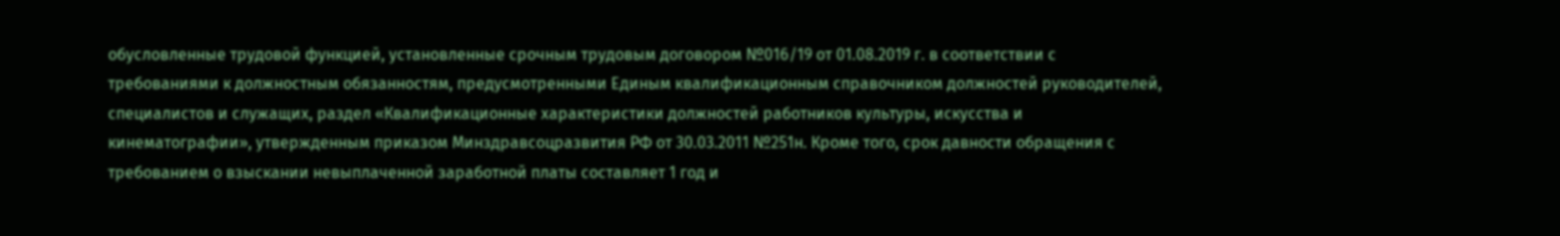обусловленные трудовой функцией, установленные срочным трудовым договором №016/19 от 01.08.2019 г. в соответствии с требованиями к должностным обязанностям, предусмотренными Единым квалификационным справочником должностей руководителей, специалистов и служащих, раздел «Квалификационные характеристики должностей работников культуры, искусства и кинематографии», утвержденным приказом Минздравсоцразвития РФ от 30.03.2011 №251н. Кроме того, срок давности обращения с требованием о взыскании невыплаченной заработной платы составляет 1 год и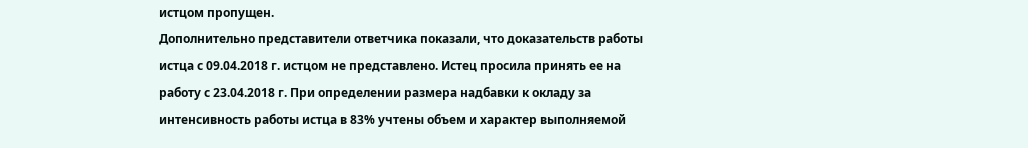истцом пропущен.
Дополнительно представители ответчика показали, что доказательств работы истца с 09.04.2018 г. истцом не представлено. Истец просила принять ее на работу с 23.04.2018 г. При определении размера надбавки к окладу за интенсивность работы истца в 83% учтены объем и характер выполняемой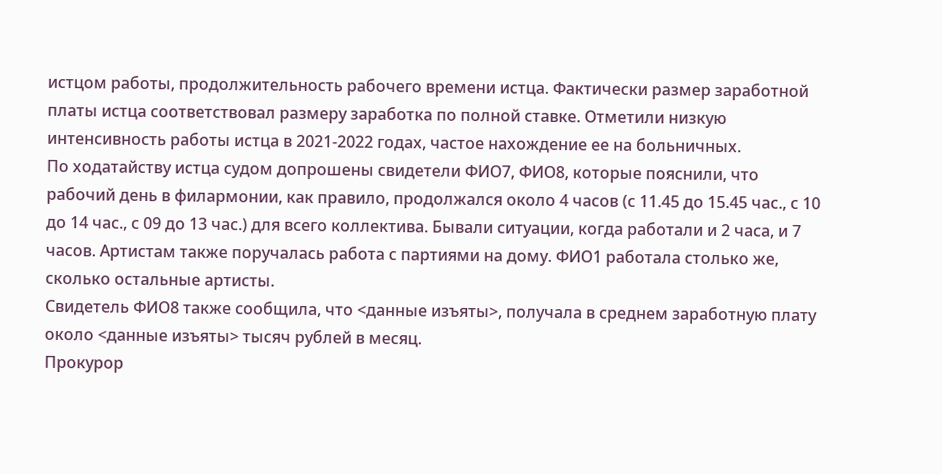истцом работы, продолжительность рабочего времени истца. Фактически размер заработной платы истца соответствовал размеру заработка по полной ставке. Отметили низкую интенсивность работы истца в 2021-2022 годах, частое нахождение ее на больничных.
По ходатайству истца судом допрошены свидетели ФИО7, ФИО8, которые пояснили, что рабочий день в филармонии, как правило, продолжался около 4 часов (с 11.45 до 15.45 час., с 10 до 14 час., с 09 до 13 час.) для всего коллектива. Бывали ситуации, когда работали и 2 часа, и 7 часов. Артистам также поручалась работа с партиями на дому. ФИО1 работала столько же, сколько остальные артисты.
Свидетель ФИО8 также сообщила, что <данные изъяты>, получала в среднем заработную плату около <данные изъяты> тысяч рублей в месяц.
Прокурор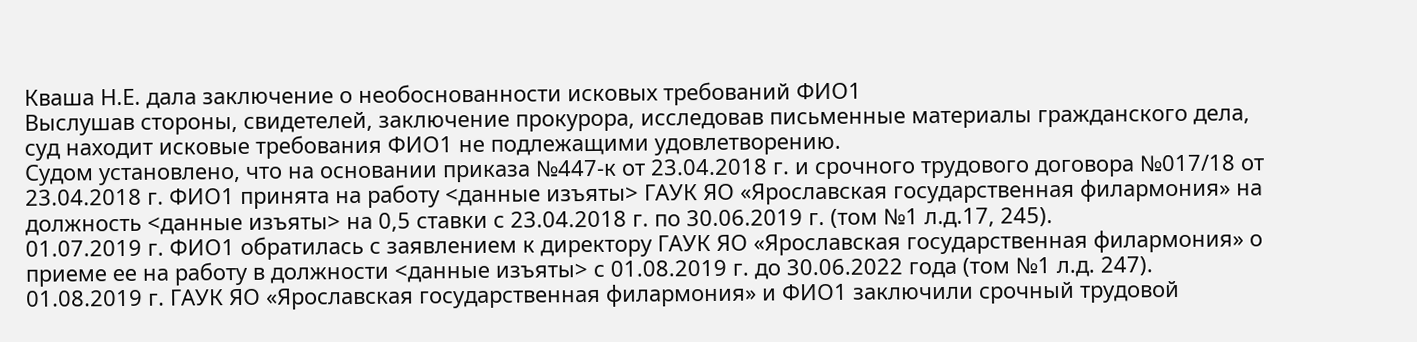Кваша Н.Е. дала заключение о необоснованности исковых требований ФИО1
Выслушав стороны, свидетелей, заключение прокурора, исследовав письменные материалы гражданского дела, суд находит исковые требования ФИО1 не подлежащими удовлетворению.
Судом установлено, что на основании приказа №447-к от 23.04.2018 г. и срочного трудового договора №017/18 от 23.04.2018 г. ФИО1 принята на работу <данные изъяты> ГАУК ЯО «Ярославская государственная филармония» на должность <данные изъяты> на 0,5 ставки с 23.04.2018 г. по 30.06.2019 г. (том №1 л.д.17, 245).
01.07.2019 г. ФИО1 обратилась с заявлением к директору ГАУК ЯО «Ярославская государственная филармония» о приеме ее на работу в должности <данные изъяты> с 01.08.2019 г. до 30.06.2022 года (том №1 л.д. 247).
01.08.2019 г. ГАУК ЯО «Ярославская государственная филармония» и ФИО1 заключили срочный трудовой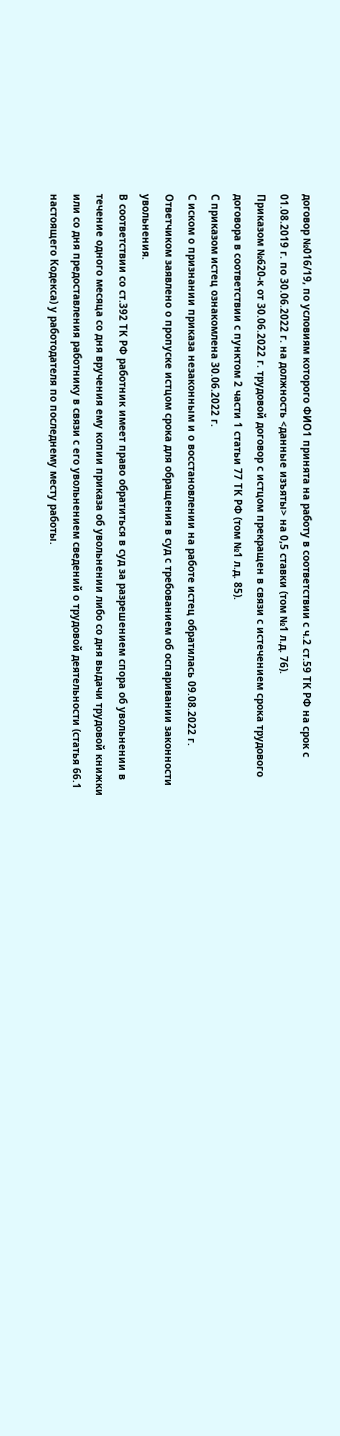договор №016/19, по условиям которого ФИО1 принята на работу в соответствии с ч.2 ст.59 ТК РФ на срок с 01.08.2019 г. по 30.06.2022 г. на должность <данные изъяты> на 0,5 ставки (том №1 л.д. 76).
Приказом №620-к от 30.06.2022 г. трудовой договор с истцом прекращен в связи с истечением срока трудового договора в соответствии с пунктом 2 части 1 статьи 77 ТК РФ (том №1 л.д. 85).
С приказом истец ознакомлена 30.06.2022 г.
С иском о признании приказа незаконным и о восстановлении на работе истец обратилась 09.08.2022 г.
Ответчиком заявлено о пропуске истцом срока для обращения в суд с требованием об оспаривании законности увольнения.
В соответствии со ст.392 ТК РФ работник имеет право обратиться в суд за разрешением спора об увольнении в течение одного месяца со дня вручения ему копии приказа об увольнении либо со дня выдачи трудовой книжки или со дня предоставления работнику в связи с его увольнением сведений о трудовой деятельности (статья 66.1 настоящего Кодекса) у работодателя по последнему месту работы.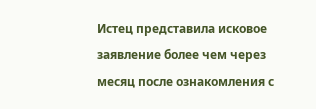Истец представила исковое заявление более чем через месяц после ознакомления с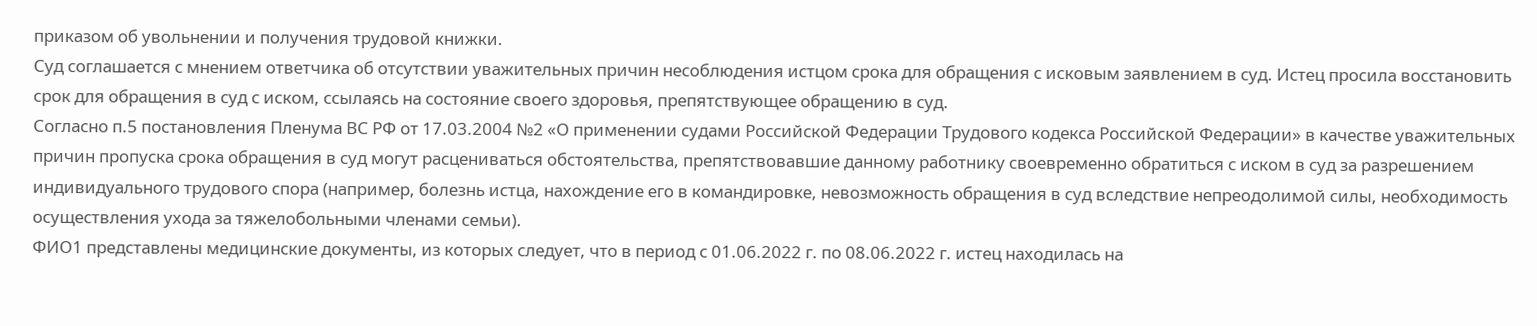приказом об увольнении и получения трудовой книжки.
Суд соглашается с мнением ответчика об отсутствии уважительных причин несоблюдения истцом срока для обращения с исковым заявлением в суд. Истец просила восстановить срок для обращения в суд с иском, ссылаясь на состояние своего здоровья, препятствующее обращению в суд.
Согласно п.5 постановления Пленума ВС РФ от 17.03.2004 №2 «О применении судами Российской Федерации Трудового кодекса Российской Федерации» в качестве уважительных причин пропуска срока обращения в суд могут расцениваться обстоятельства, препятствовавшие данному работнику своевременно обратиться с иском в суд за разрешением индивидуального трудового спора (например, болезнь истца, нахождение его в командировке, невозможность обращения в суд вследствие непреодолимой силы, необходимость осуществления ухода за тяжелобольными членами семьи).
ФИО1 представлены медицинские документы, из которых следует, что в период с 01.06.2022 г. по 08.06.2022 г. истец находилась на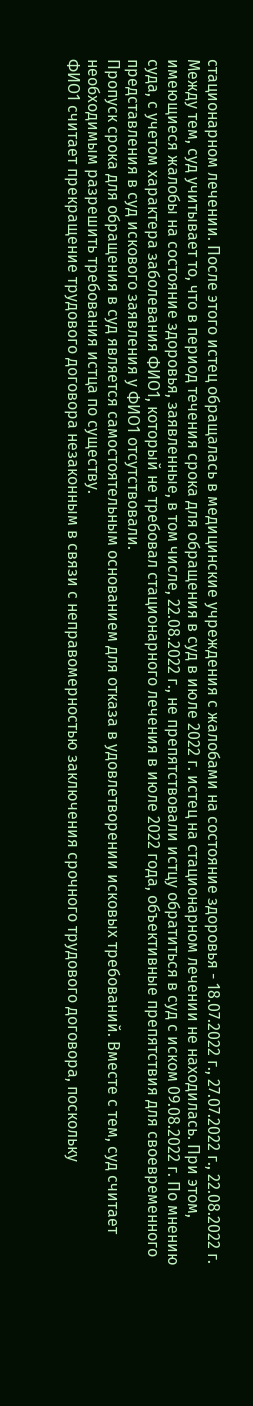стационарном лечении. После этого истец обращалась в медицинские учреждения с жалобами на состояние здоровья - 18.07.2022 г., 27.07.2022 г., 22.08.2022 г. Между тем, суд учитывает то, что в период течения срока для обращения в суд в июле 2022 г. истец на стационарном лечении не находилась. При этом, имеющиеся жалобы на состояние здоровья, заявленные, в том числе, 22.08.2022 г., не препятствовали истцу обратиться в суд с иском 09.08.2022 г. По мнению суда, с учетом характера заболевания ФИО1, который не требовал стационарного лечения в июле 2022 года, объективные препятствия для своевременного представления в суд искового заявления у ФИО1 отсутствовали.
Пропуск срока для обращения в суд является самостоятельным основанием для отказа в удовлетворении исковых требований. Вместе с тем, суд считает необходимым разрешить требования истца по существу.
ФИО1 считает прекращение трудового договора незаконным в связи с неправомерностью заключения срочного трудового договора, поскольку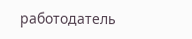работодатель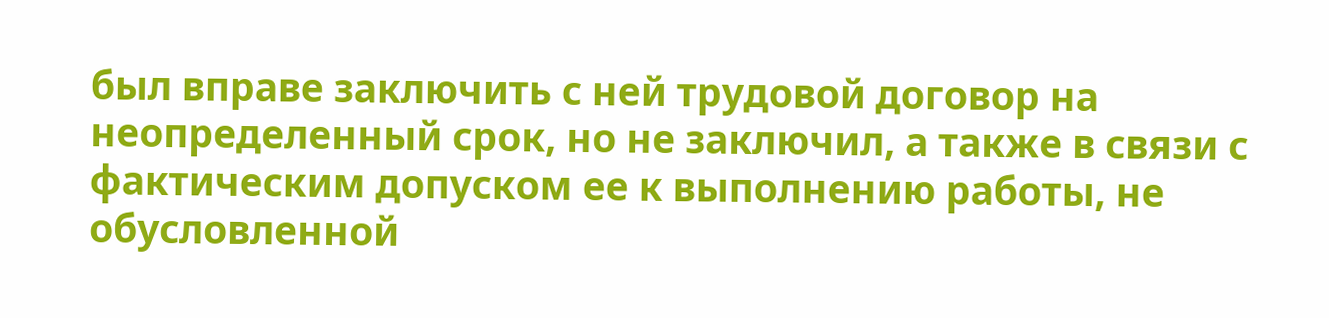был вправе заключить с ней трудовой договор на неопределенный срок, но не заключил, а также в связи с фактическим допуском ее к выполнению работы, не обусловленной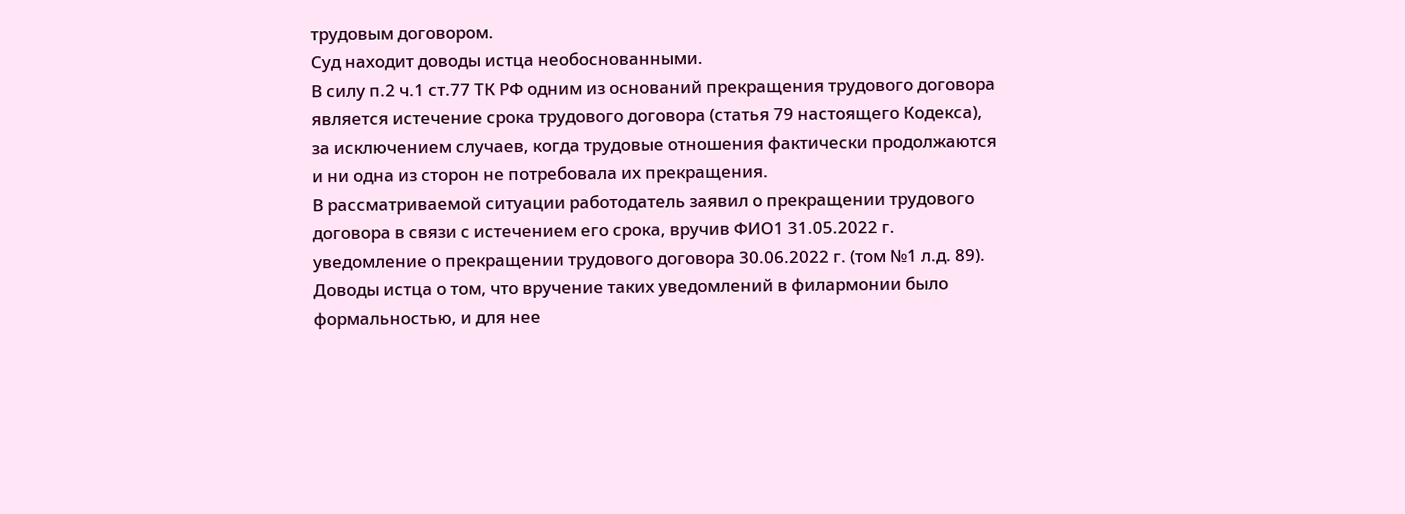трудовым договором.
Суд находит доводы истца необоснованными.
В силу п.2 ч.1 ст.77 ТК РФ одним из оснований прекращения трудового договора является истечение срока трудового договора (статья 79 настоящего Кодекса), за исключением случаев, когда трудовые отношения фактически продолжаются и ни одна из сторон не потребовала их прекращения.
В рассматриваемой ситуации работодатель заявил о прекращении трудового договора в связи с истечением его срока, вручив ФИО1 31.05.2022 г. уведомление о прекращении трудового договора 30.06.2022 г. (том №1 л.д. 89).
Доводы истца о том, что вручение таких уведомлений в филармонии было формальностью, и для нее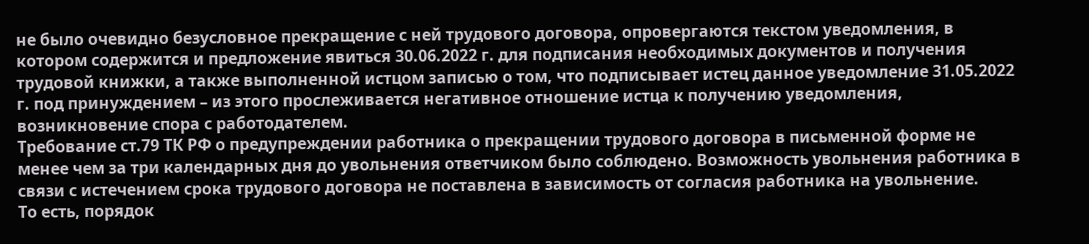не было очевидно безусловное прекращение с ней трудового договора, опровергаются текстом уведомления, в котором содержится и предложение явиться 30.06.2022 г. для подписания необходимых документов и получения трудовой книжки, а также выполненной истцом записью о том, что подписывает истец данное уведомление 31.05.2022 г. под принуждением – из этого прослеживается негативное отношение истца к получению уведомления, возникновение спора с работодателем.
Требование ст.79 ТК РФ о предупреждении работника о прекращении трудового договора в письменной форме не менее чем за три календарных дня до увольнения ответчиком было соблюдено. Возможность увольнения работника в связи с истечением срока трудового договора не поставлена в зависимость от согласия работника на увольнение.
То есть, порядок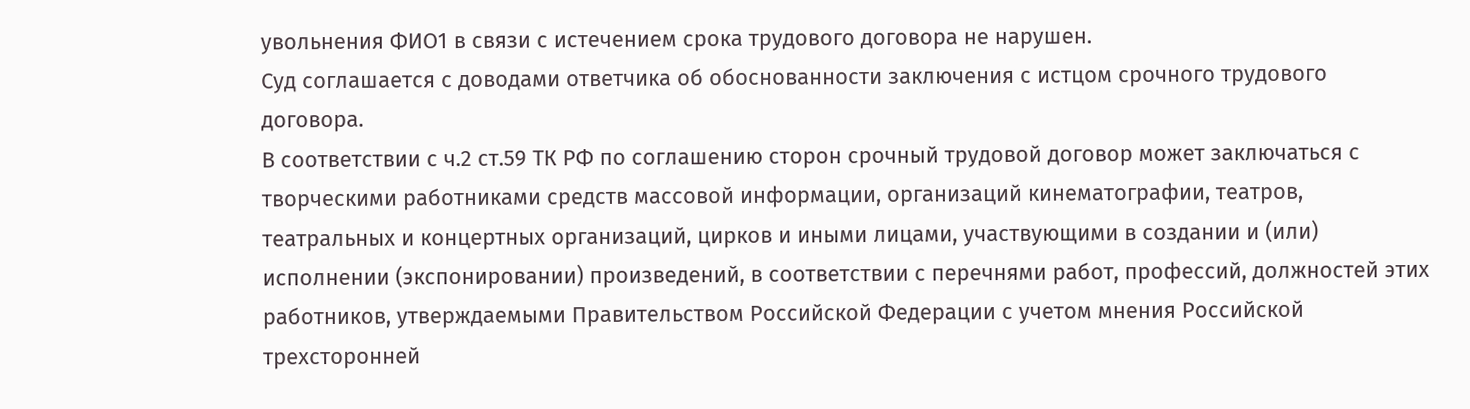увольнения ФИО1 в связи с истечением срока трудового договора не нарушен.
Суд соглашается с доводами ответчика об обоснованности заключения с истцом срочного трудового договора.
В соответствии с ч.2 ст.59 ТК РФ по соглашению сторон срочный трудовой договор может заключаться с творческими работниками средств массовой информации, организаций кинематографии, театров, театральных и концертных организаций, цирков и иными лицами, участвующими в создании и (или) исполнении (экспонировании) произведений, в соответствии с перечнями работ, профессий, должностей этих работников, утверждаемыми Правительством Российской Федерации с учетом мнения Российской трехсторонней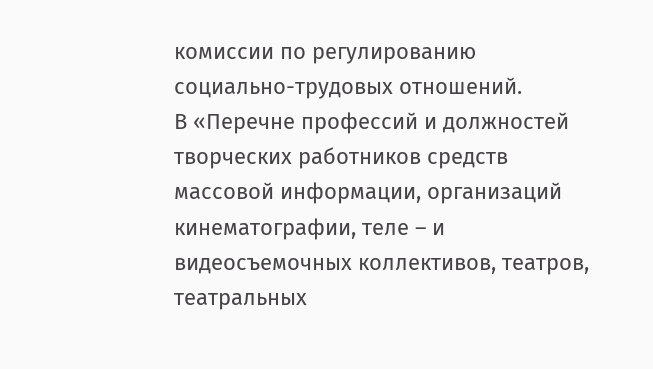комиссии по регулированию социально-трудовых отношений.
В «Перечне профессий и должностей творческих работников средств массовой информации, организаций кинематографии, теле – и видеосъемочных коллективов, театров, театральных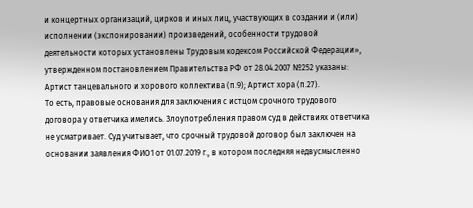и концертных организаций, цирков и иных лиц, участвующих в создании и (или) исполнении (экспонировании) произведений, особенности трудовой деятельности которых установлены Трудовым кодексом Российской Федерации», утвержденном постановлением Правительства РФ от 28.04.2007 №252 указаны: Артист танцевального и хорового коллектива (п.9); Артист хора (п.27).
То есть, правовые основания для заключения с истцом срочного трудового договора у ответчика имелись. Злоупотребления правом суд в действиях ответчика не усматривает. Суд учитывает, что срочный трудовой договор был заключен на основании заявления ФИО1 от 01.07.2019 г., в котором последняя недвусмысленно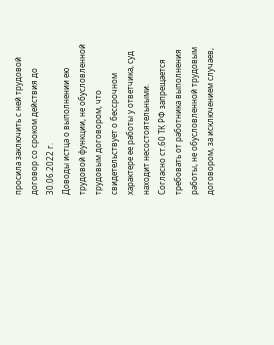просила заключить с ней трудовой договор со сроком действия до 30.06.2022 г.
Доводы истца о выполнении ею трудовой функции, не обусловленной трудовым договором, что свидетельствует о бессрочном характере ее работы у ответчика, суд находит несостоятельными.
Согласно ст.60 ТК РФ запрещается требовать от работника выполнения работы, не обусловленной трудовым договором, за исключением случаев,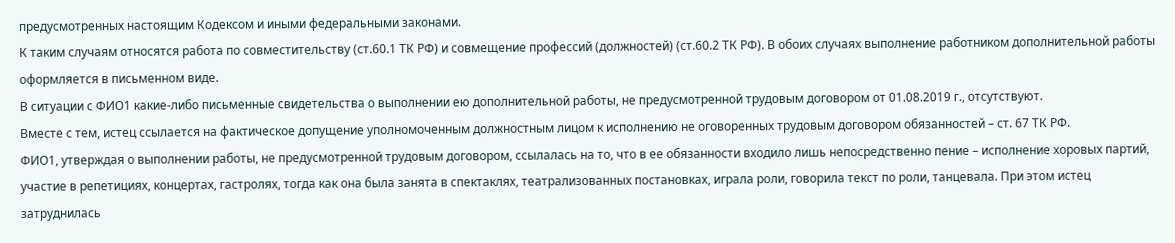предусмотренных настоящим Кодексом и иными федеральными законами.
К таким случаям относятся работа по совместительству (ст.60.1 ТК РФ) и совмещение профессий (должностей) (ст.60.2 ТК РФ). В обоих случаях выполнение работником дополнительной работы оформляется в письменном виде.
В ситуации с ФИО1 какие-либо письменные свидетельства о выполнении ею дополнительной работы, не предусмотренной трудовым договором от 01.08.2019 г., отсутствуют.
Вместе с тем, истец ссылается на фактическое допущение уполномоченным должностным лицом к исполнению не оговоренных трудовым договором обязанностей – ст. 67 ТК РФ.
ФИО1, утверждая о выполнении работы, не предусмотренной трудовым договором, ссылалась на то, что в ее обязанности входило лишь непосредственно пение – исполнение хоровых партий, участие в репетициях, концертах, гастролях, тогда как она была занята в спектаклях, театрализованных постановках, играла роли, говорила текст по роли, танцевала. При этом истец затруднилась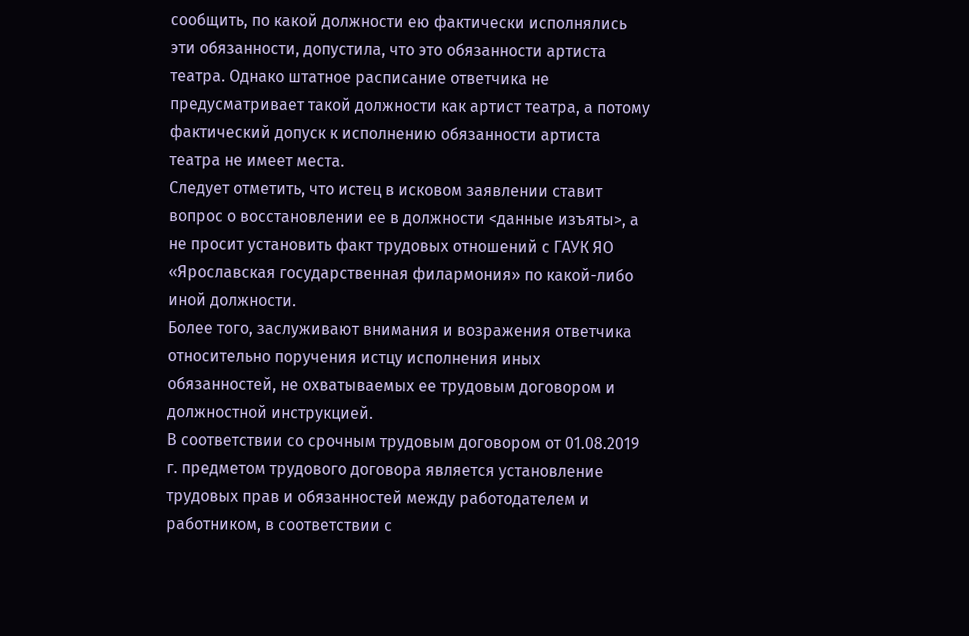сообщить, по какой должности ею фактически исполнялись эти обязанности, допустила, что это обязанности артиста театра. Однако штатное расписание ответчика не предусматривает такой должности как артист театра, а потому фактический допуск к исполнению обязанности артиста театра не имеет места.
Следует отметить, что истец в исковом заявлении ставит вопрос о восстановлении ее в должности <данные изъяты>, а не просит установить факт трудовых отношений с ГАУК ЯО «Ярославская государственная филармония» по какой-либо иной должности.
Более того, заслуживают внимания и возражения ответчика относительно поручения истцу исполнения иных обязанностей, не охватываемых ее трудовым договором и должностной инструкцией.
В соответствии со срочным трудовым договором от 01.08.2019 г. предметом трудового договора является установление трудовых прав и обязанностей между работодателем и работником, в соответствии с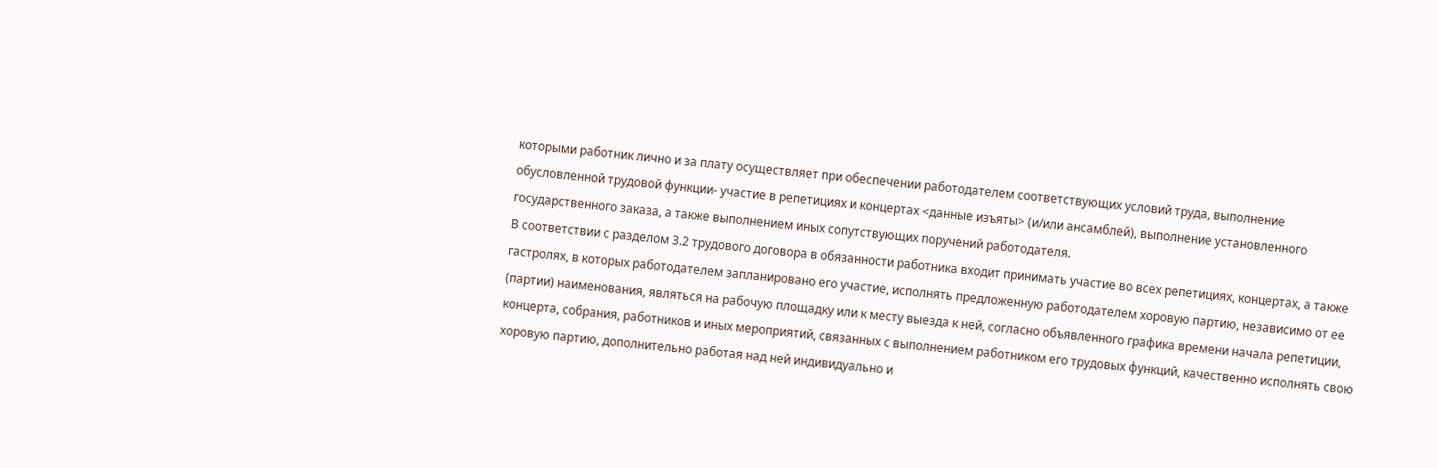которыми работник лично и за плату осуществляет при обеспечении работодателем соответствующих условий труда, выполнение обусловленной трудовой функции- участие в репетициях и концертах <данные изъяты> (и/или ансамблей), выполнение установленного государственного заказа, а также выполнением иных сопутствующих поручений работодателя.
В соответствии с разделом 3.2 трудового договора в обязанности работника входит принимать участие во всех репетициях, концертах, а также гастролях, в которых работодателем запланировано его участие, исполнять предложенную работодателем хоровую партию, независимо от ее (партии) наименования, являться на рабочую площадку или к месту выезда к ней, согласно объявленного графика времени начала репетиции, концерта, собрания, работников и иных мероприятий, связанных с выполнением работником его трудовых функций, качественно исполнять свою хоровую партию, дополнительно работая над ней индивидуально и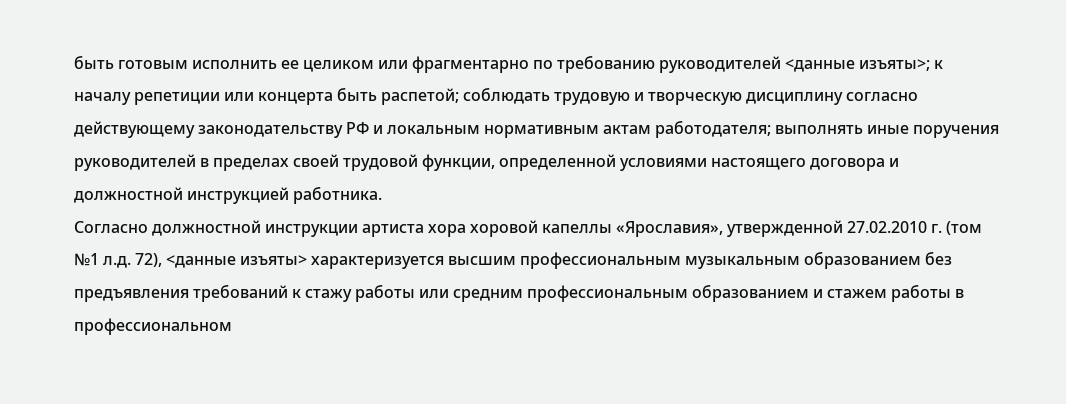быть готовым исполнить ее целиком или фрагментарно по требованию руководителей <данные изъяты>; к началу репетиции или концерта быть распетой; соблюдать трудовую и творческую дисциплину согласно действующему законодательству РФ и локальным нормативным актам работодателя; выполнять иные поручения руководителей в пределах своей трудовой функции, определенной условиями настоящего договора и должностной инструкцией работника.
Согласно должностной инструкции артиста хора хоровой капеллы «Ярославия», утвержденной 27.02.2010 г. (том №1 л.д. 72), <данные изъяты> характеризуется высшим профессиональным музыкальным образованием без предъявления требований к стажу работы или средним профессиональным образованием и стажем работы в профессиональном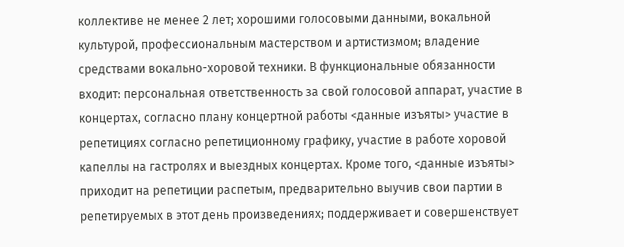коллективе не менее 2 лет; хорошими голосовыми данными, вокальной культурой, профессиональным мастерством и артистизмом; владение средствами вокально-хоровой техники. В функциональные обязанности входит: персональная ответственность за свой голосовой аппарат, участие в концертах, согласно плану концертной работы <данные изъяты> участие в репетициях согласно репетиционному графику, участие в работе хоровой капеллы на гастролях и выездных концертах. Кроме того, <данные изъяты> приходит на репетиции распетым, предварительно выучив свои партии в репетируемых в этот день произведениях; поддерживает и совершенствует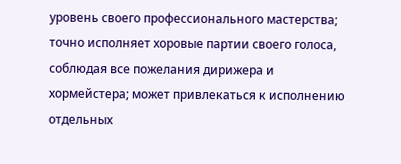уровень своего профессионального мастерства; точно исполняет хоровые партии своего голоса, соблюдая все пожелания дирижера и хормейстера; может привлекаться к исполнению отдельных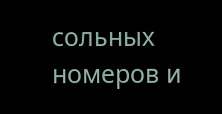сольных номеров и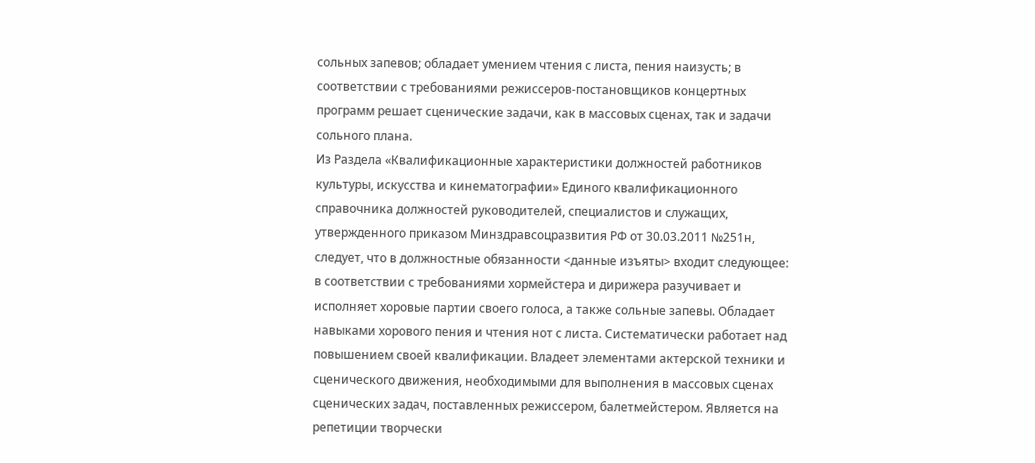сольных запевов; обладает умением чтения с листа, пения наизусть; в соответствии с требованиями режиссеров-постановщиков концертных программ решает сценические задачи, как в массовых сценах, так и задачи сольного плана.
Из Раздела «Квалификационные характеристики должностей работников культуры, искусства и кинематографии» Единого квалификационного справочника должностей руководителей, специалистов и служащих, утвержденного приказом Минздравсоцразвития РФ от 30.03.2011 №251н, следует, что в должностные обязанности <данные изъяты> входит следующее: в соответствии с требованиями хормейстера и дирижера разучивает и исполняет хоровые партии своего голоса, а также сольные запевы. Обладает навыками хорового пения и чтения нот с листа. Систематически работает над повышением своей квалификации. Владеет элементами актерской техники и сценического движения, необходимыми для выполнения в массовых сценах сценических задач, поставленных режиссером, балетмейстером. Является на репетиции творчески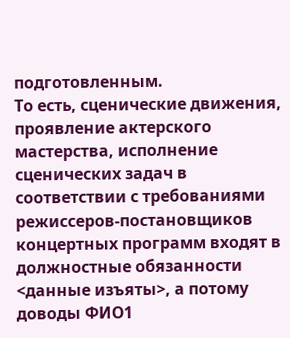подготовленным.
То есть, сценические движения, проявление актерского мастерства, исполнение сценических задач в соответствии с требованиями режиссеров-постановщиков концертных программ входят в должностные обязанности <данные изъяты>, а потому доводы ФИО1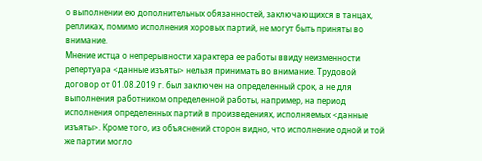о выполнении ею дополнительных обязанностей, заключающихся в танцах, репликах, помимо исполнения хоровых партий, не могут быть приняты во внимание.
Мнение истца о непрерывности характера ее работы ввиду неизменности репертуара <данные изъяты> нельзя принимать во внимание. Трудовой договор от 01.08.2019 г. был заключен на определенный срок, а не для выполнения работником определенной работы, например, на период исполнения определенных партий в произведениях, исполняемых <данные изъяты>. Кроме того, из объяснений сторон видно, что исполнение одной и той же партии могло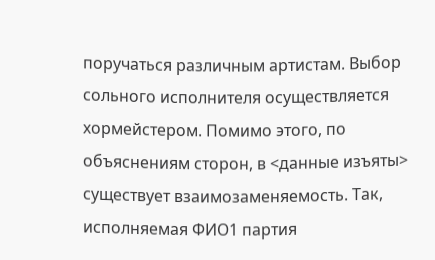поручаться различным артистам. Выбор сольного исполнителя осуществляется хормейстером. Помимо этого, по объяснениям сторон, в <данные изъяты> существует взаимозаменяемость. Так, исполняемая ФИО1 партия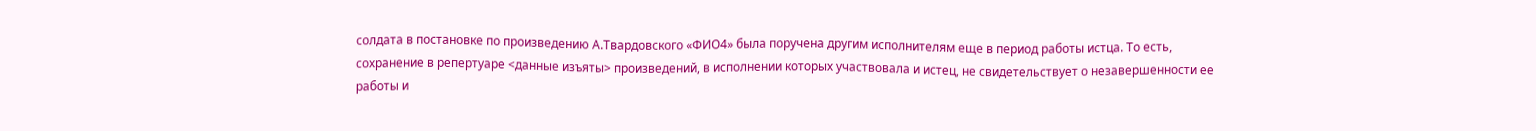солдата в постановке по произведению А.Твардовского «ФИО4» была поручена другим исполнителям еще в период работы истца. То есть, сохранение в репертуаре <данные изъяты> произведений, в исполнении которых участвовала и истец, не свидетельствует о незавершенности ее работы и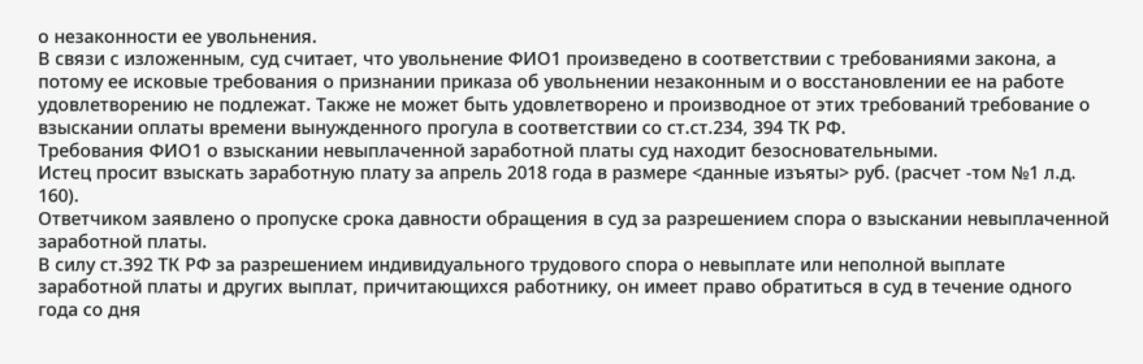о незаконности ее увольнения.
В связи с изложенным, суд считает, что увольнение ФИО1 произведено в соответствии с требованиями закона, а потому ее исковые требования о признании приказа об увольнении незаконным и о восстановлении ее на работе удовлетворению не подлежат. Также не может быть удовлетворено и производное от этих требований требование о взыскании оплаты времени вынужденного прогула в соответствии со ст.ст.234, 394 ТК РФ.
Требования ФИО1 о взыскании невыплаченной заработной платы суд находит безосновательными.
Истец просит взыскать заработную плату за апрель 2018 года в размере <данные изъяты> руб. (расчет -том №1 л.д. 160).
Ответчиком заявлено о пропуске срока давности обращения в суд за разрешением спора о взыскании невыплаченной заработной платы.
В силу ст.392 ТК РФ за разрешением индивидуального трудового спора о невыплате или неполной выплате заработной платы и других выплат, причитающихся работнику, он имеет право обратиться в суд в течение одного года со дня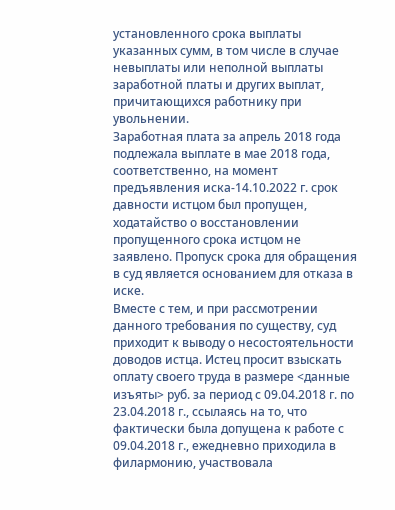установленного срока выплаты указанных сумм, в том числе в случае невыплаты или неполной выплаты заработной платы и других выплат, причитающихся работнику при увольнении.
Заработная плата за апрель 2018 года подлежала выплате в мае 2018 года, соответственно, на момент предъявления иска-14.10.2022 г. срок давности истцом был пропущен, ходатайство о восстановлении пропущенного срока истцом не заявлено. Пропуск срока для обращения в суд является основанием для отказа в иске.
Вместе с тем, и при рассмотрении данного требования по существу, суд приходит к выводу о несостоятельности доводов истца. Истец просит взыскать оплату своего труда в размере <данные изъяты> руб. за период с 09.04.2018 г. по 23.04.2018 г., ссылаясь на то, что фактически была допущена к работе с 09.04.2018 г., ежедневно приходила в филармонию, участвовала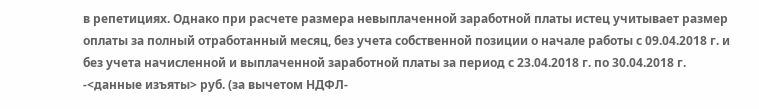в репетициях. Однако при расчете размера невыплаченной заработной платы истец учитывает размер оплаты за полный отработанный месяц, без учета собственной позиции о начале работы с 09.04.2018 г. и без учета начисленной и выплаченной заработной платы за период с 23.04.2018 г. по 30.04.2018 г. -<данные изъяты> руб. (за вычетом НДФЛ-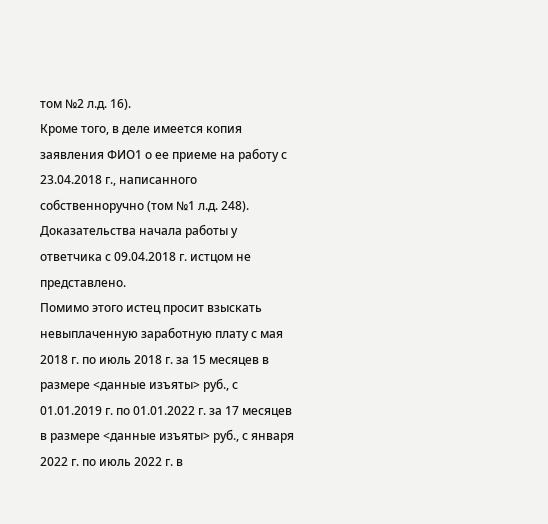том №2 л.д. 16).
Кроме того, в деле имеется копия заявления ФИО1 о ее приеме на работу с 23.04.2018 г., написанного собственноручно (том №1 л.д. 248). Доказательства начала работы у ответчика с 09.04.2018 г. истцом не представлено.
Помимо этого истец просит взыскать невыплаченную заработную плату с мая 2018 г. по июль 2018 г. за 15 месяцев в размере <данные изъяты> руб., с 01.01.2019 г. по 01.01.2022 г. за 17 месяцев в размере <данные изъяты> руб., с января 2022 г. по июль 2022 г. в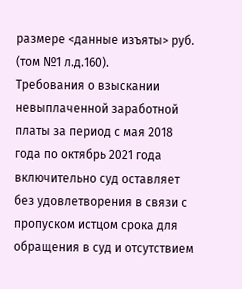размере <данные изъяты> руб. (том №1 л.д.160).
Требования о взыскании невыплаченной заработной платы за период с мая 2018 года по октябрь 2021 года включительно суд оставляет без удовлетворения в связи с пропуском истцом срока для обращения в суд и отсутствием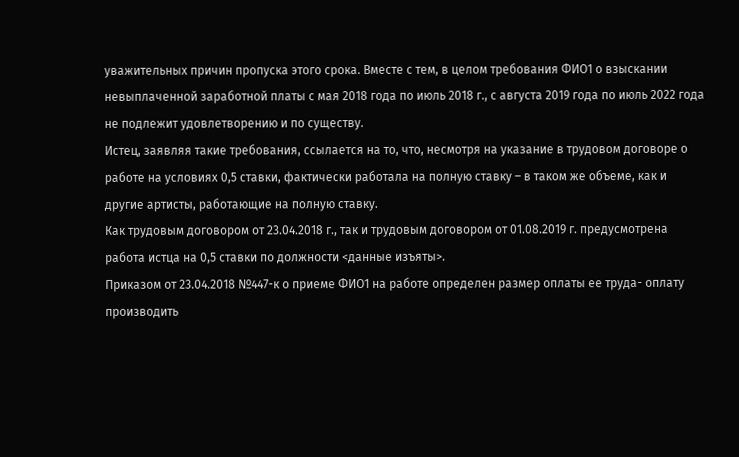уважительных причин пропуска этого срока. Вместе с тем, в целом требования ФИО1 о взыскании невыплаченной заработной платы с мая 2018 года по июль 2018 г., с августа 2019 года по июль 2022 года не подлежит удовлетворению и по существу.
Истец, заявляя такие требования, ссылается на то, что, несмотря на указание в трудовом договоре о работе на условиях 0,5 ставки, фактически работала на полную ставку – в таком же объеме, как и другие артисты, работающие на полную ставку.
Как трудовым договором от 23.04.2018 г., так и трудовым договором от 01.08.2019 г. предусмотрена работа истца на 0,5 ставки по должности <данные изъяты>.
Приказом от 23.04.2018 №447-к о приеме ФИО1 на работе определен размер оплаты ее труда- оплату производить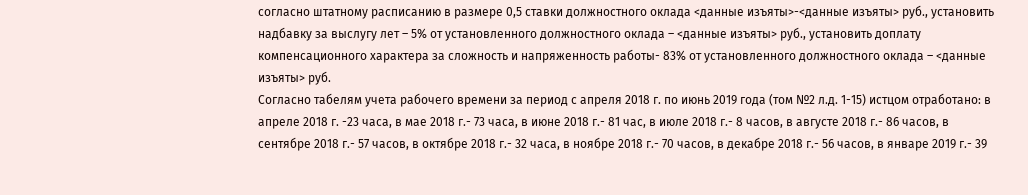согласно штатному расписанию в размере 0,5 ставки должностного оклада <данные изъяты>-<данные изъяты> руб., установить надбавку за выслугу лет – 5% от установленного должностного оклада – <данные изъяты> руб., установить доплату компенсационного характера за сложность и напряженность работы- 83% от установленного должностного оклада – <данные изъяты> руб.
Согласно табелям учета рабочего времени за период с апреля 2018 г. по июнь 2019 года (том №2 л.д. 1-15) истцом отработано: в апреле 2018 г. -23 часа, в мае 2018 г.- 73 часа, в июне 2018 г.- 81 час, в июле 2018 г.- 8 часов, в августе 2018 г.- 86 часов, в сентябре 2018 г.- 57 часов, в октябре 2018 г.- 32 часа, в ноябре 2018 г.- 70 часов, в декабре 2018 г.- 56 часов, в январе 2019 г.- 39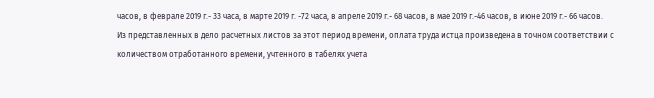часов, в феврале 2019 г.- 33 часа, в марте 2019 г. -72 часа, в апреле 2019 г.- 68 часов, в мае 2019 г.-46 часов, в июне 2019 г.- 66 часов.
Из представленных в дело расчетных листов за этот период времени, оплата труда истца произведена в точном соответствии с количеством отработанного времени, учтенного в табелях учета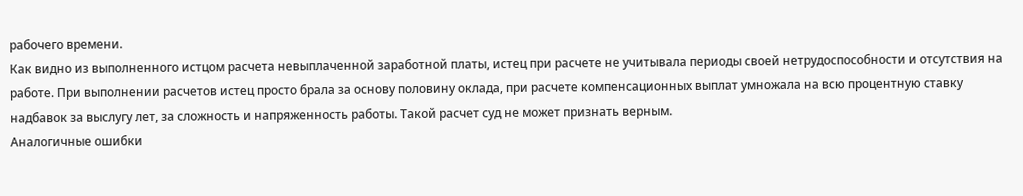рабочего времени.
Как видно из выполненного истцом расчета невыплаченной заработной платы, истец при расчете не учитывала периоды своей нетрудоспособности и отсутствия на работе. При выполнении расчетов истец просто брала за основу половину оклада, при расчете компенсационных выплат умножала на всю процентную ставку надбавок за выслугу лет, за сложность и напряженность работы. Такой расчет суд не может признать верным.
Аналогичные ошибки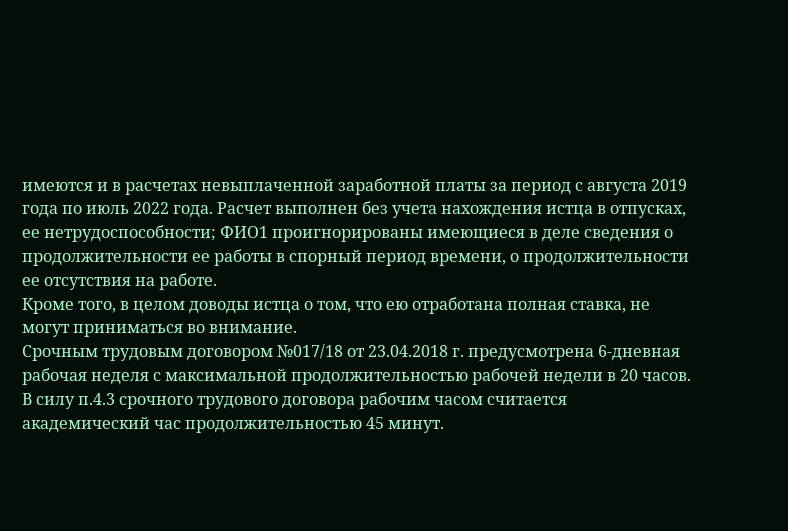имеются и в расчетах невыплаченной заработной платы за период с августа 2019 года по июль 2022 года. Расчет выполнен без учета нахождения истца в отпусках, ее нетрудоспособности; ФИО1 проигнорированы имеющиеся в деле сведения о продолжительности ее работы в спорный период времени, о продолжительности ее отсутствия на работе.
Кроме того, в целом доводы истца о том, что ею отработана полная ставка, не могут приниматься во внимание.
Срочным трудовым договором №017/18 от 23.04.2018 г. предусмотрена 6-дневная рабочая неделя с максимальной продолжительностью рабочей недели в 20 часов. В силу п.4.3 срочного трудового договора рабочим часом считается академический час продолжительностью 45 минут.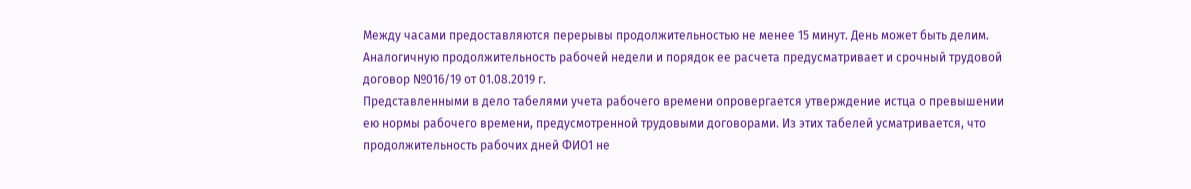Между часами предоставляются перерывы продолжительностью не менее 15 минут. День может быть делим.
Аналогичную продолжительность рабочей недели и порядок ее расчета предусматривает и срочный трудовой договор №016/19 от 01.08.2019 г.
Представленными в дело табелями учета рабочего времени опровергается утверждение истца о превышении ею нормы рабочего времени, предусмотренной трудовыми договорами. Из этих табелей усматривается, что продолжительность рабочих дней ФИО1 не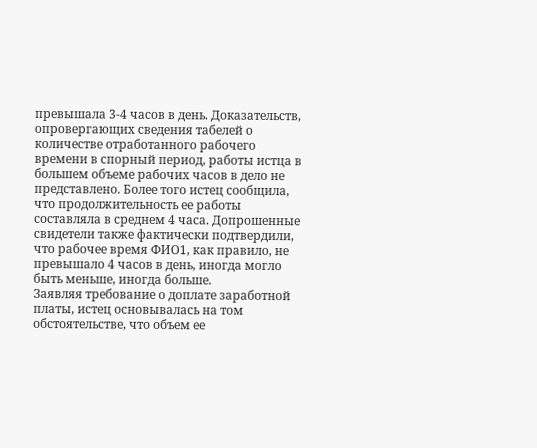превышала 3-4 часов в день. Доказательств, опровергающих сведения табелей о количестве отработанного рабочего времени в спорный период, работы истца в большем объеме рабочих часов в дело не представлено. Более того истец сообщила, что продолжительность ее работы составляла в среднем 4 часа. Допрошенные свидетели также фактически подтвердили, что рабочее время ФИО1, как правило, не превышало 4 часов в день, иногда могло быть меньше, иногда больше.
Заявляя требование о доплате заработной платы, истец основывалась на том обстоятельстве, что объем ее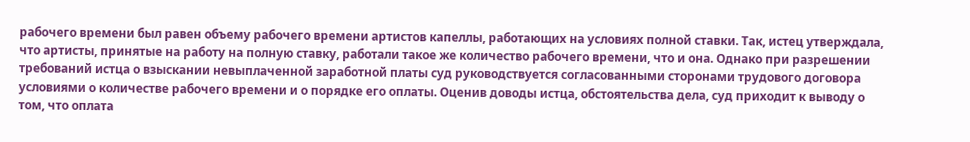рабочего времени был равен объему рабочего времени артистов капеллы, работающих на условиях полной ставки. Так, истец утверждала, что артисты, принятые на работу на полную ставку, работали такое же количество рабочего времени, что и она. Однако при разрешении требований истца о взыскании невыплаченной заработной платы суд руководствуется согласованными сторонами трудового договора условиями о количестве рабочего времени и о порядке его оплаты. Оценив доводы истца, обстоятельства дела, суд приходит к выводу о том, что оплата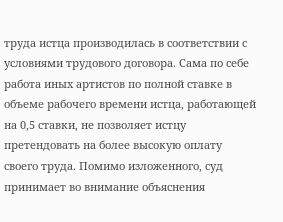труда истца производилась в соответствии с условиями трудового договора. Сама по себе работа иных артистов по полной ставке в объеме рабочего времени истца, работающей на 0,5 ставки, не позволяет истцу претендовать на более высокую оплату своего труда. Помимо изложенного, суд принимает во внимание объяснения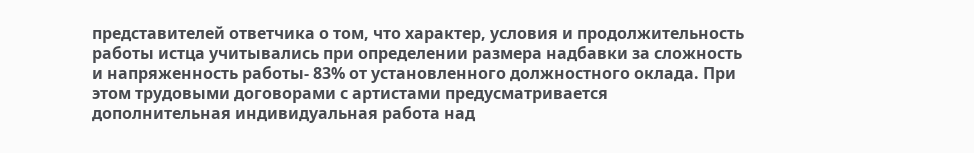представителей ответчика о том, что характер, условия и продолжительность работы истца учитывались при определении размера надбавки за сложность и напряженность работы- 83% от установленного должностного оклада. При этом трудовыми договорами с артистами предусматривается дополнительная индивидуальная работа над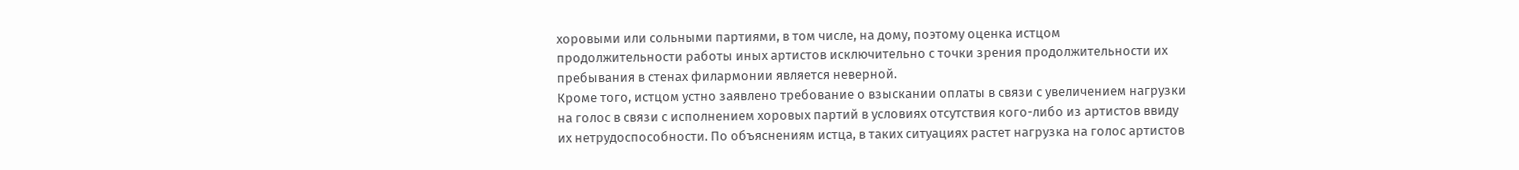хоровыми или сольными партиями, в том числе, на дому, поэтому оценка истцом продолжительности работы иных артистов исключительно с точки зрения продолжительности их пребывания в стенах филармонии является неверной.
Кроме того, истцом устно заявлено требование о взыскании оплаты в связи с увеличением нагрузки на голос в связи с исполнением хоровых партий в условиях отсутствия кого-либо из артистов ввиду их нетрудоспособности. По объяснениям истца, в таких ситуациях растет нагрузка на голос артистов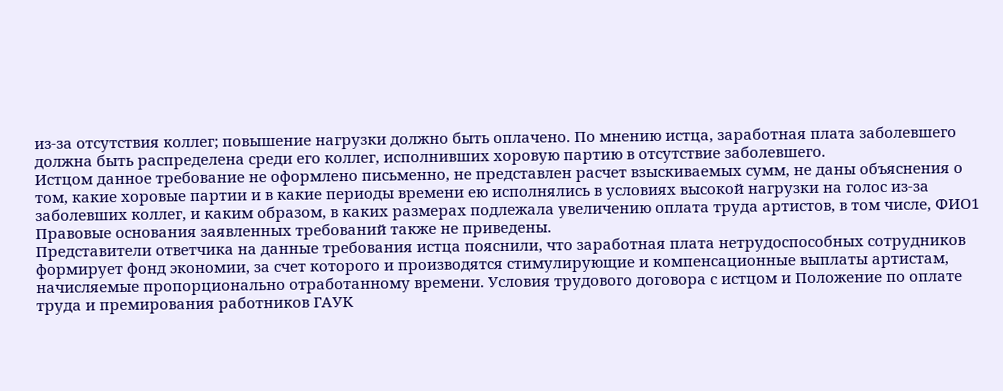из-за отсутствия коллег; повышение нагрузки должно быть оплачено. По мнению истца, заработная плата заболевшего должна быть распределена среди его коллег, исполнивших хоровую партию в отсутствие заболевшего.
Истцом данное требование не оформлено письменно, не представлен расчет взыскиваемых сумм, не даны объяснения о том, какие хоровые партии и в какие периоды времени ею исполнялись в условиях высокой нагрузки на голос из-за заболевших коллег, и каким образом, в каких размерах подлежала увеличению оплата труда артистов, в том числе, ФИО1 Правовые основания заявленных требований также не приведены.
Представители ответчика на данные требования истца пояснили, что заработная плата нетрудоспособных сотрудников формирует фонд экономии, за счет которого и производятся стимулирующие и компенсационные выплаты артистам, начисляемые пропорционально отработанному времени. Условия трудового договора с истцом и Положение по оплате труда и премирования работников ГАУК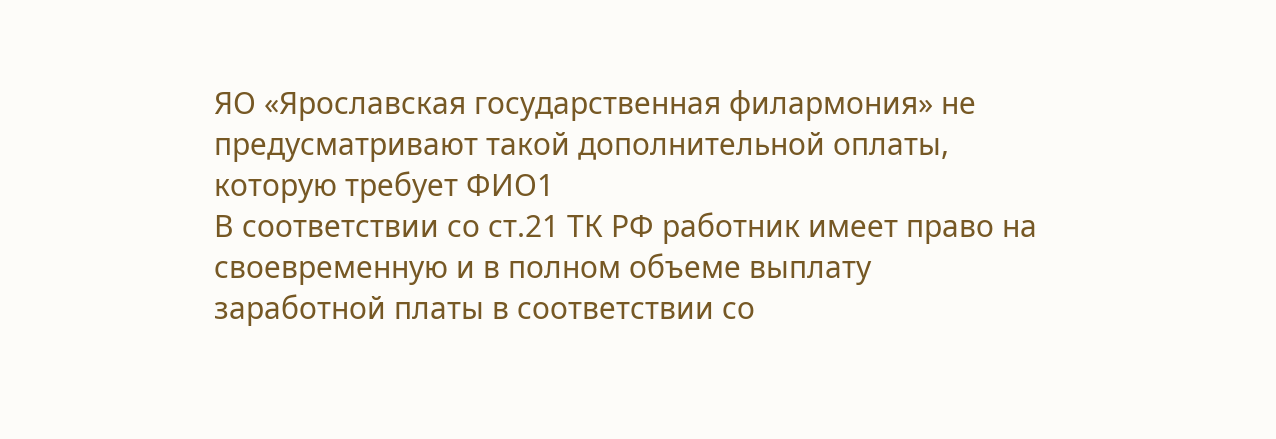ЯО «Ярославская государственная филармония» не предусматривают такой дополнительной оплаты, которую требует ФИО1
В соответствии со ст.21 ТК РФ работник имеет право на своевременную и в полном объеме выплату заработной платы в соответствии со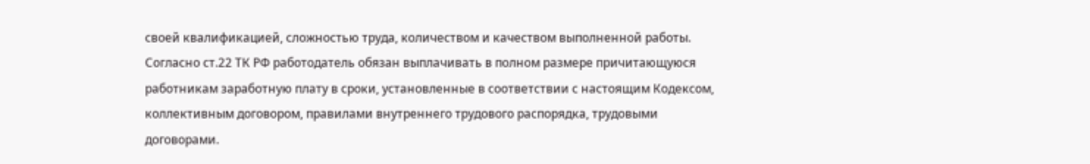своей квалификацией, сложностью труда, количеством и качеством выполненной работы. Согласно ст.22 ТК РФ работодатель обязан выплачивать в полном размере причитающуюся работникам заработную плату в сроки, установленные в соответствии с настоящим Кодексом, коллективным договором, правилами внутреннего трудового распорядка, трудовыми договорами.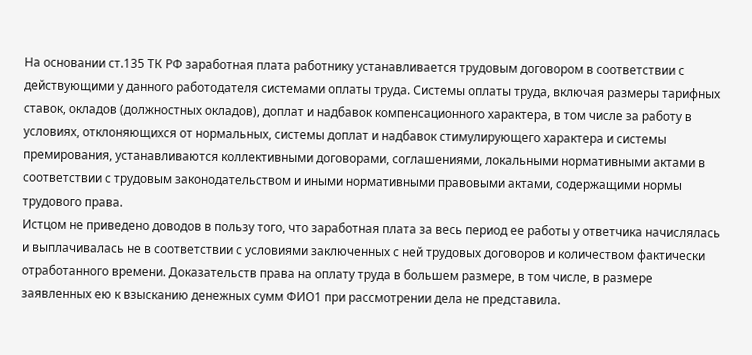На основании ст.135 ТК РФ заработная плата работнику устанавливается трудовым договором в соответствии с действующими у данного работодателя системами оплаты труда. Системы оплаты труда, включая размеры тарифных ставок, окладов (должностных окладов), доплат и надбавок компенсационного характера, в том числе за работу в условиях, отклоняющихся от нормальных, системы доплат и надбавок стимулирующего характера и системы премирования, устанавливаются коллективными договорами, соглашениями, локальными нормативными актами в соответствии с трудовым законодательством и иными нормативными правовыми актами, содержащими нормы трудового права.
Истцом не приведено доводов в пользу того, что заработная плата за весь период ее работы у ответчика начислялась и выплачивалась не в соответствии с условиями заключенных с ней трудовых договоров и количеством фактически отработанного времени. Доказательств права на оплату труда в большем размере, в том числе, в размере заявленных ею к взысканию денежных сумм ФИО1 при рассмотрении дела не представила.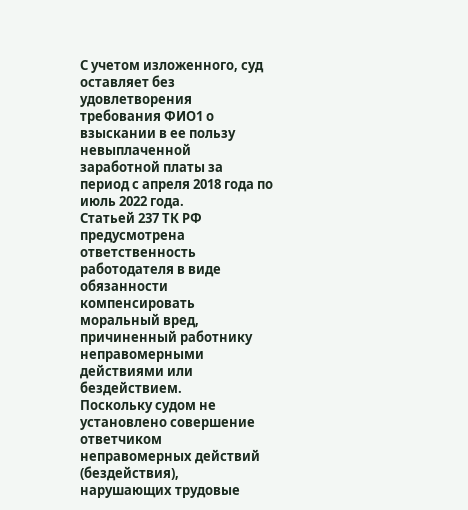С учетом изложенного, суд оставляет без удовлетворения требования ФИО1 о взыскании в ее пользу невыплаченной заработной платы за период с апреля 2018 года по июль 2022 года.
Статьей 237 ТК РФ предусмотрена ответственность работодателя в виде обязанности компенсировать моральный вред, причиненный работнику неправомерными действиями или бездействием.
Поскольку судом не установлено совершение ответчиком неправомерных действий (бездействия), нарушающих трудовые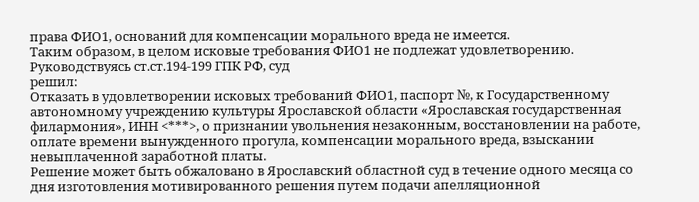права ФИО1, оснований для компенсации морального вреда не имеется.
Таким образом, в целом исковые требования ФИО1 не подлежат удовлетворению.
Руководствуясь ст.ст.194-199 ГПК РФ, суд
решил:
Отказать в удовлетворении исковых требований ФИО1, паспорт №, к Государственному автономному учреждению культуры Ярославской области «Ярославская государственная филармония», ИНН <***>, о признании увольнения незаконным, восстановлении на работе, оплате времени вынужденного прогула, компенсации морального вреда, взыскании невыплаченной заработной платы.
Решение может быть обжаловано в Ярославский областной суд в течение одного месяца со дня изготовления мотивированного решения путем подачи апелляционной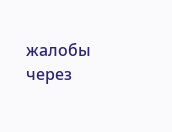жалобы через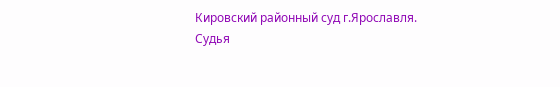Кировский районный суд г.Ярославля.
Судья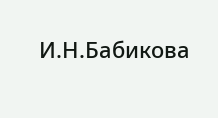И.Н.Бабикова